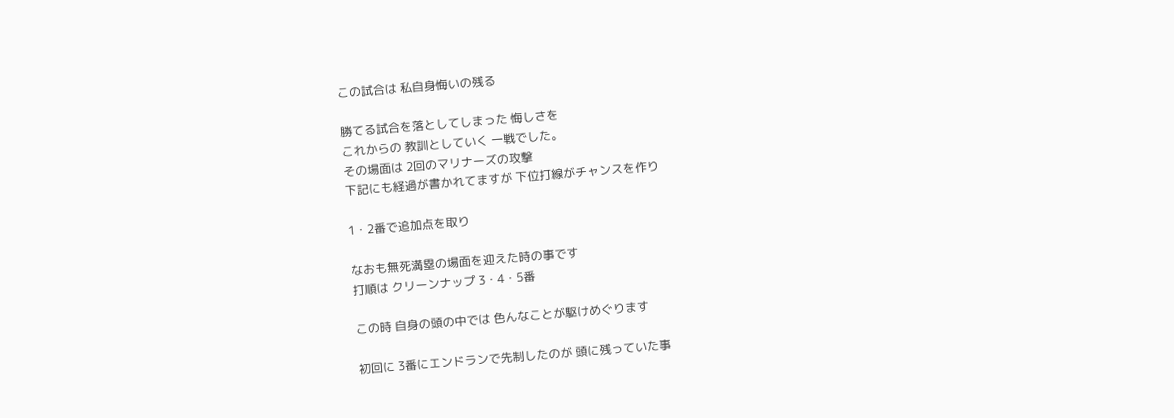この試合は 私自身悔いの残る

勝てる試合を落としてしまった 悔しさを
これからの 教訓としていく 一戦でした。
その場面は 2回のマリナーズの攻撃
下記にも経過が書かれてますが 下位打線がチャンスを作り

1・2番で追加点を取り

なおも無死満塁の場面を迎えた時の事です
打順は クリーンナップ 3・4・5番

この時 自身の頭の中では 色んなことが駆けめぐります

初回に 3番にエンドランで先制したのが 頭に残っていた事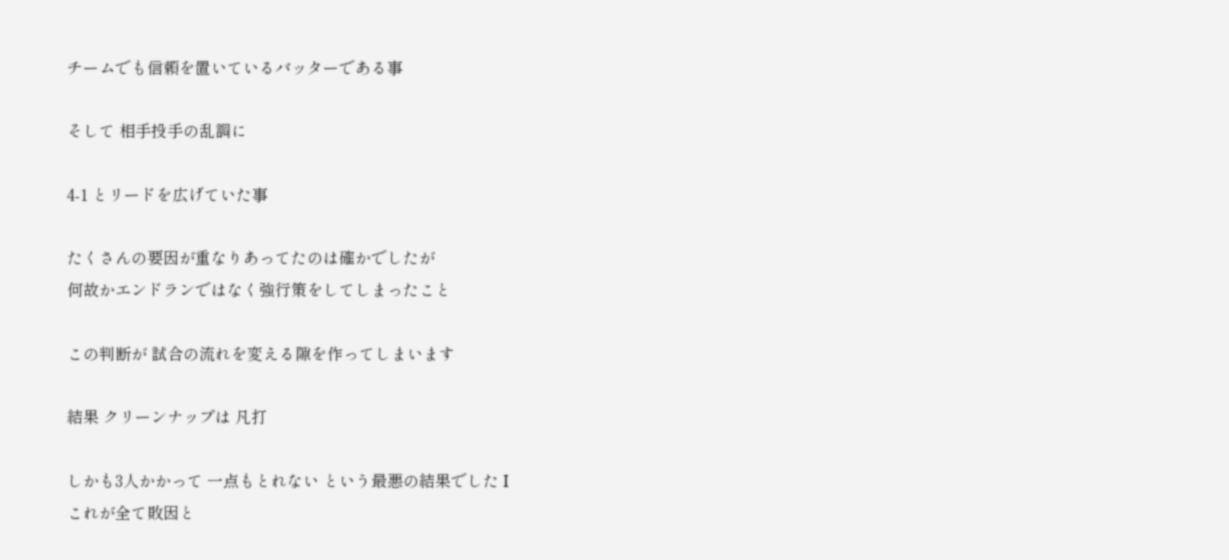チームでも信頼を置いているバッターである事

そして 相手投手の乱調に

4-1 とリードを広げていた事

たくさんの要因が重なりあってたのは確かでしたが
何故かエンドランではなく強行策をしてしまったこと

この判断が 試合の流れを変える隙を作ってしまいます

結果 クリーンナップは 凡打

しかも3人かかって 一点もとれない という最悪の結果でした I
これが全て敗因と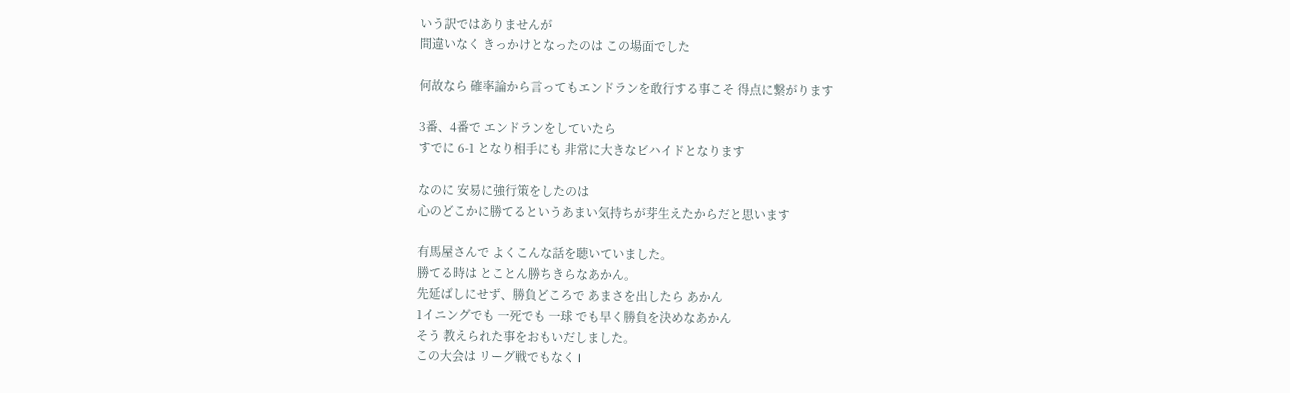いう訳ではありませんが
間違いなく きっかけとなったのは この場面でした

何故なら 確率論から言ってもエンドランを敢行する事こそ 得点に繋がります

3番、4番で エンドランをしていたら
すでに 6-1 となり相手にも 非常に大きなビハイドとなります

なのに 安易に強行策をしたのは
心のどこかに勝てるというあまい気持ちが芽生えたからだと思います

有馬屋さんで よくこんな話を聴いていました。
勝てる時は とことん勝ちきらなあかん。
先延ばしにせず、勝負どころで あまさを出したら あかん
1イニングでも 一死でも 一球 でも早く勝負を決めなあかん
そう 教えられた事をおもいだしました。
この大会は リーグ戦でもなく I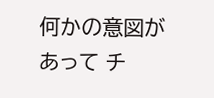何かの意図があって チ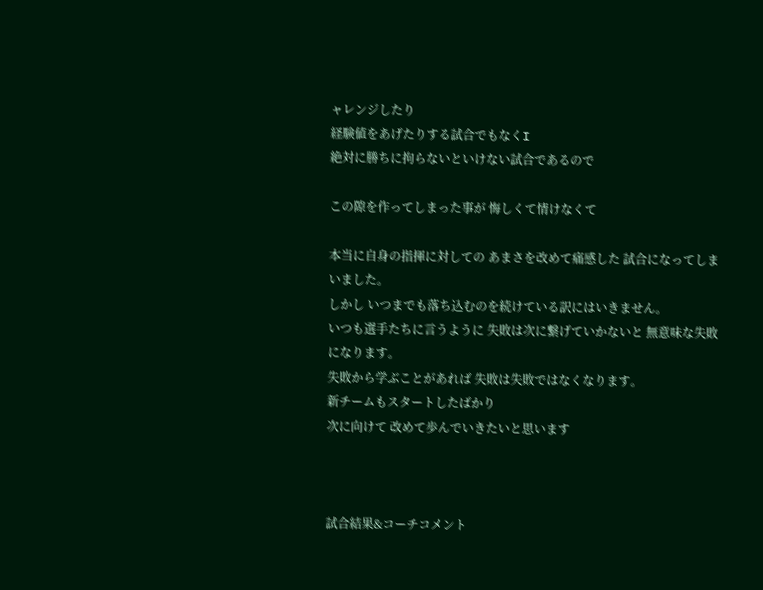ャレンジしたり
経験値をあげたりする試合でもなくI
絶対に勝ちに拘らないといけない試合であるので

この隙を作ってしまった事が 悔しくて情けなくて

本当に自身の指揮に対しての あまさを改めて痛感した 試合になってしまいました。
しかし いつまでも落ち込むのを続けている訳にはいきません。
いつも選手たちに言うように 失敗は次に繋げていかないと 無意味な失敗になります。
失敗から学ぶことがあれば 失敗は失敗ではなくなります。
新チームもスタートしたばかり
次に向けて 改めて歩んでいきたいと思います



試合結果&コーチコメント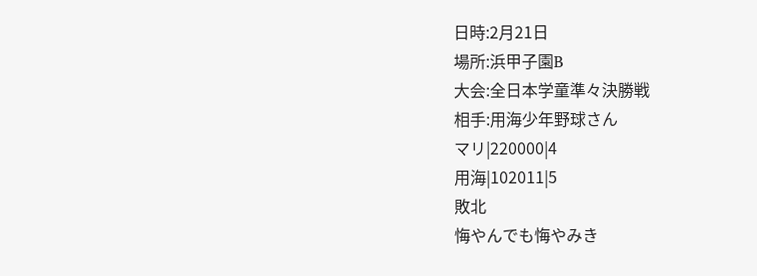日時:2月21日
場所:浜甲子園B
大会:全日本学童準々決勝戦
相手:用海少年野球さん
マリ|220000|4
用海|102011|5
敗北
悔やんでも悔やみき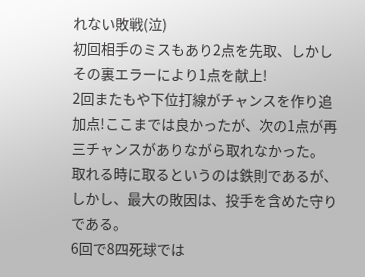れない敗戦(泣)
初回相手のミスもあり2点を先取、しかしその裏エラーにより1点を献上!
2回またもや下位打線がチャンスを作り追加点!ここまでは良かったが、次の1点が再三チャンスがありながら取れなかった。
取れる時に取るというのは鉄則であるが、しかし、最大の敗因は、投手を含めた守りである。
6回で8四死球では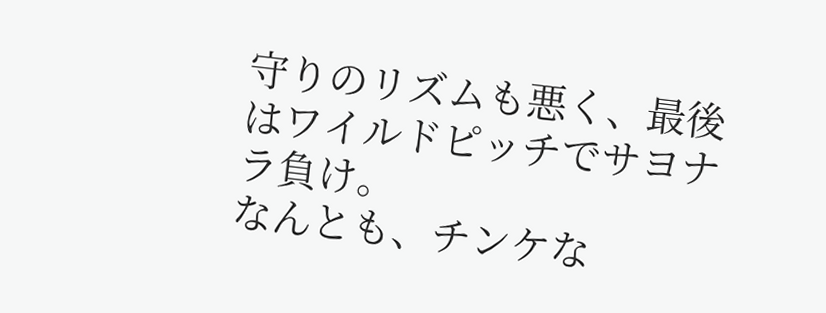守りのリズムも悪く、最後はワイルドピッチでサヨナラ負け。
なんとも、チンケな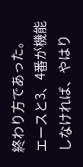終わり方であった。
エースと3、4番が機能しなければ、やはり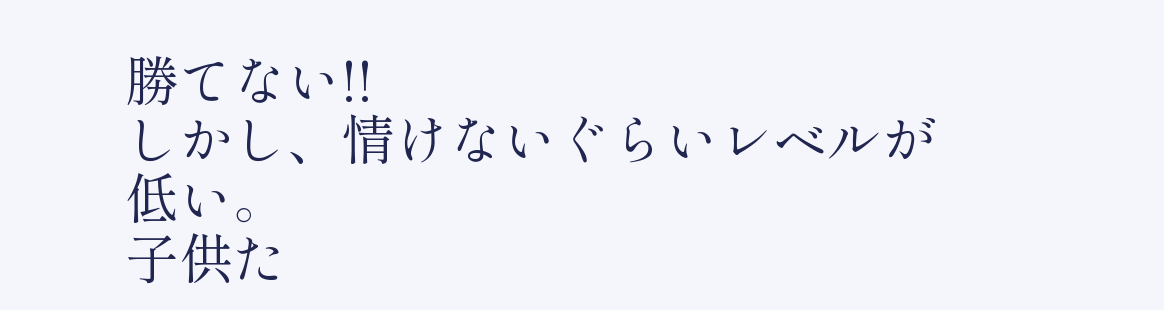勝てない!!
しかし、情けないぐらいレベルが低い。
子供た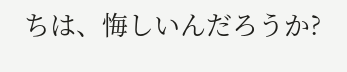ちは、悔しいんだろうか?